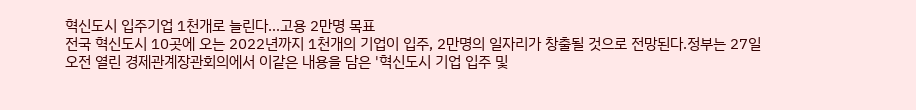혁신도시 입주기업 1천개로 늘린다…고용 2만명 목표
전국 혁신도시 10곳에 오는 2022년까지 1천개의 기업이 입주, 2만명의 일자리가 창출될 것으로 전망된다.정부는 27일 오전 열린 경제관계장관회의에서 이같은 내용을 담은 '혁신도시 기업 입주 및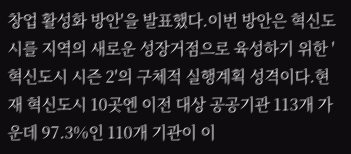창업 활성화 방안'을 발표했다.이번 방안은 혁신도시를 지역의 새로운 성장거점으로 육성하기 위한 '혁신도시 시즌 2'의 구체적 실행계획 성격이다.현재 혁신도시 10곳엔 이전 대상 공공기관 113개 가운데 97.3%인 110개 기관이 이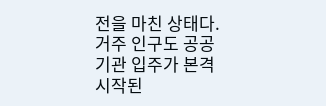전을 마친 상태다. 거주 인구도 공공기관 입주가 본격 시작된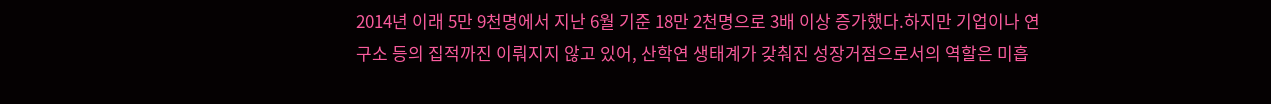2014년 이래 5만 9천명에서 지난 6월 기준 18만 2천명으로 3배 이상 증가했다.하지만 기업이나 연구소 등의 집적까진 이뤄지지 않고 있어, 산학연 생태계가 갖춰진 성장거점으로서의 역할은 미흡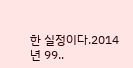한 실정이다.2014년 99..